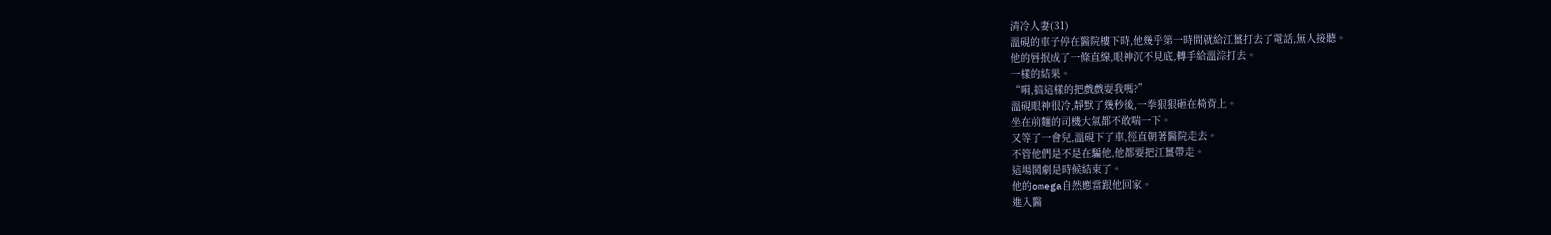清冷人妻(31)
溫硯的車子停在醫院樓下時,他幾乎第一時間就給江薑打去了電話,無人接聽。
他的唇抿成了一條直線,眼神沉不見底,轉手給溫淙打去。
一樣的結果。
“嗬,搞這樣的把戲戲耍我嗎?”
溫硯眼神很冷,靜默了幾秒後,一拳狠狠砸在椅背上。
坐在前麵的司機大氣都不敢喘一下。
又等了一會兒,溫硯下了車,徑直朝著醫院走去。
不管他們是不是在騙他,他都要把江薑帶走。
這場鬨劇是時候結束了。
他的omega自然應當跟他回家。
進入醫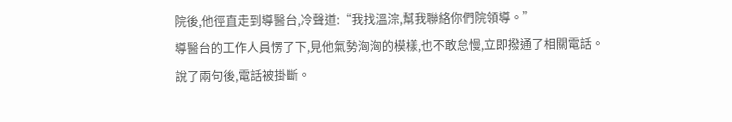院後,他徑直走到導醫台,冷聲道:“我找溫淙,幫我聯絡你們院領導。”
導醫台的工作人員愣了下,見他氣勢洶洶的模樣,也不敢怠慢,立即撥通了相關電話。
說了兩句後,電話被掛斷。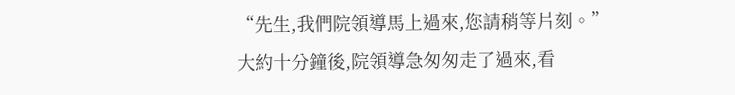“先生,我們院領導馬上過來,您請稍等片刻。”
大約十分鐘後,院領導急匆匆走了過來,看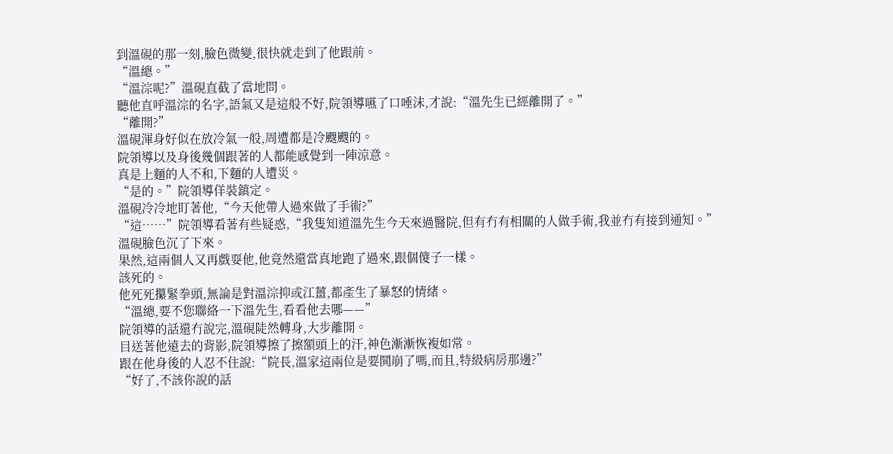到溫硯的那一刻,臉色微變,很快就走到了他跟前。
“溫總。”
“溫淙呢?”溫硯直截了當地問。
聽他直呼溫淙的名字,語氣又是這般不好,院領導嚥了口唾沫,才說:“溫先生已經離開了。”
“離開?”
溫硯渾身好似在放冷氣一般,周遭都是冷颼颼的。
院領導以及身後幾個跟著的人都能感覺到一陣涼意。
真是上麵的人不和,下麵的人遭災。
“是的。”院領導佯裝鎮定。
溫硯冷冷地盯著他,“今天他帶人過來做了手術?”
“這……”院領導看著有些疑惑,“我隻知道溫先生今天來過醫院,但有冇有相關的人做手術,我並冇有接到通知。”
溫硯臉色沉了下來。
果然,這兩個人又再戲耍他,他竟然還當真地跑了過來,跟個傻子一樣。
該死的。
他死死攥緊拳頭,無論是對溫淙抑或江薑,都產生了暴怒的情緒。
“溫總,要不您聯絡一下溫先生,看看他去哪——”
院領導的話還冇說完,溫硯陡然轉身,大步離開。
目送著他遠去的背影,院領導擦了擦額頭上的汗,神色漸漸恢複如常。
跟在他身後的人忍不住說:“院長,溫家這兩位是要鬨崩了嗎,而且,特級病房那邊?”
“好了,不該你說的話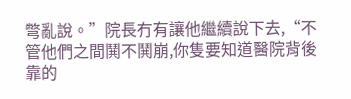彆亂說。”院長冇有讓他繼續說下去,“不管他們之間鬨不鬨崩,你隻要知道醫院背後靠的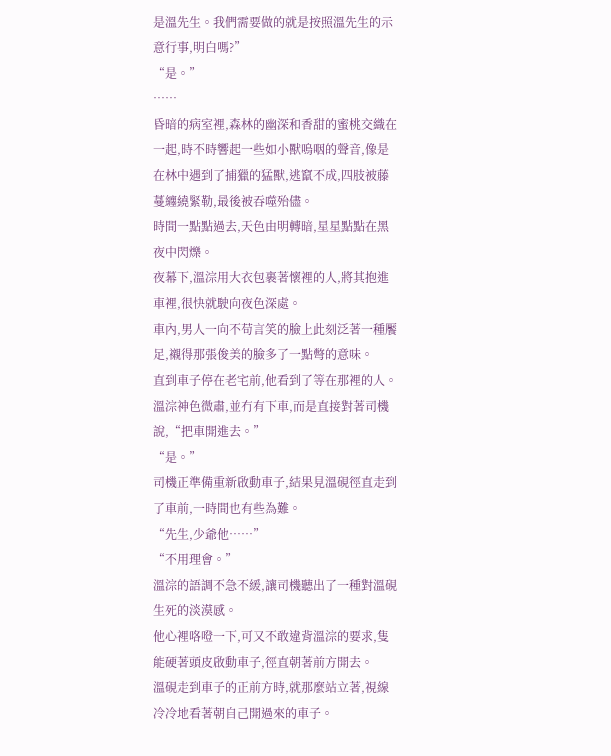是溫先生。我們需要做的就是按照溫先生的示意行事,明白嗎?”
“是。”
……
昏暗的病室裡,森林的幽深和香甜的蜜桃交織在一起,時不時響起一些如小獸嗚咽的聲音,像是在林中遇到了捕獵的猛獸,逃竄不成,四肢被藤蔓纏繞緊勒,最後被吞噬殆儘。
時間一點點過去,天色由明轉暗,星星點點在黑夜中閃爍。
夜幕下,溫淙用大衣包裹著懷裡的人,將其抱進車裡,很快就駛向夜色深處。
車內,男人一向不苟言笑的臉上此刻泛著一種饜足,襯得那張俊美的臉多了一點彆的意味。
直到車子停在老宅前,他看到了等在那裡的人。
溫淙神色微肅,並冇有下車,而是直接對著司機說,“把車開進去。”
“是。”
司機正準備重新啟動車子,結果見溫硯徑直走到了車前,一時間也有些為難。
“先生,少爺他……”
“不用理會。”
溫淙的語調不急不緩,讓司機聽出了一種對溫硯生死的淡漠感。
他心裡咯噔一下,可又不敢違背溫淙的要求,隻能硬著頭皮啟動車子,徑直朝著前方開去。
溫硯走到車子的正前方時,就那麼站立著,視線冷冷地看著朝自己開過來的車子。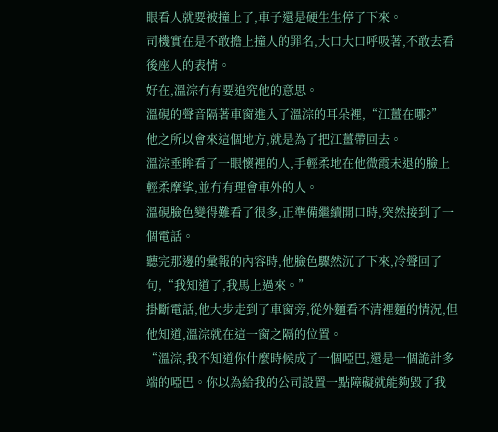眼看人就要被撞上了,車子還是硬生生停了下來。
司機實在是不敢擔上撞人的罪名,大口大口呼吸著,不敢去看後座人的表情。
好在,溫淙冇有要追究他的意思。
溫硯的聲音隔著車窗進入了溫淙的耳朵裡,“江薑在哪?”
他之所以會來這個地方,就是為了把江薑帶回去。
溫淙垂眸看了一眼懷裡的人,手輕柔地在他微霞未退的臉上輕柔摩挲,並冇有理會車外的人。
溫硯臉色變得難看了很多,正準備繼續開口時,突然接到了一個電話。
聽完那邊的彙報的內容時,他臉色驟然沉了下來,冷聲回了句,“我知道了,我馬上過來。”
掛斷電話,他大步走到了車窗旁,從外麵看不清裡麵的情況,但他知道,溫淙就在這一窗之隔的位置。
“溫淙,我不知道你什麼時候成了一個啞巴,還是一個詭計多端的啞巴。你以為給我的公司設置一點障礙就能夠毀了我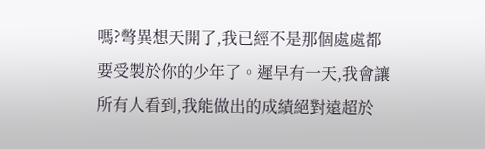嗎?彆異想天開了,我已經不是那個處處都要受製於你的少年了。遲早有一天,我會讓所有人看到,我能做出的成績絕對遠超於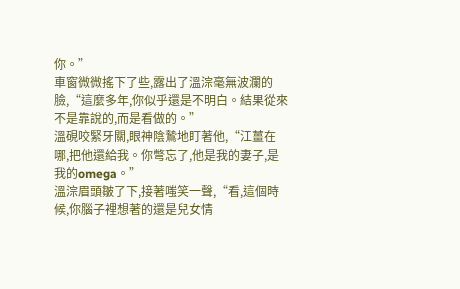你。”
車窗微微搖下了些,露出了溫淙毫無波瀾的臉,“這麼多年,你似乎還是不明白。結果從來不是靠說的,而是看做的。”
溫硯咬緊牙關,眼神陰鷙地盯著他,“江薑在哪,把他還給我。你彆忘了,他是我的妻子,是我的omega。”
溫淙眉頭皺了下,接著嗤笑一聲,“看,這個時候,你腦子裡想著的還是兒女情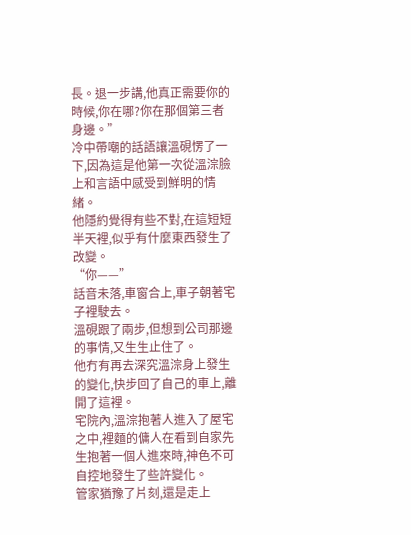長。退一步講,他真正需要你的時候,你在哪?你在那個第三者身邊。”
冷中帶嘲的話語讓溫硯愣了一下,因為這是他第一次從溫淙臉上和言語中感受到鮮明的情緒。
他隱約覺得有些不對,在這短短半天裡,似乎有什麼東西發生了改變。
“你——”
話音未落,車窗合上,車子朝著宅子裡駛去。
溫硯跟了兩步,但想到公司那邊的事情,又生生止住了。
他冇有再去深究溫淙身上發生的變化,快步回了自己的車上,離開了這裡。
宅院內,溫淙抱著人進入了屋宅之中,裡麵的傭人在看到自家先生抱著一個人進來時,神色不可自控地發生了些許變化。
管家猶豫了片刻,還是走上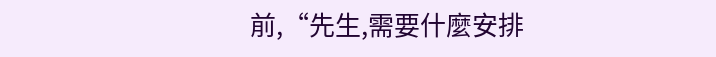前,“先生,需要什麼安排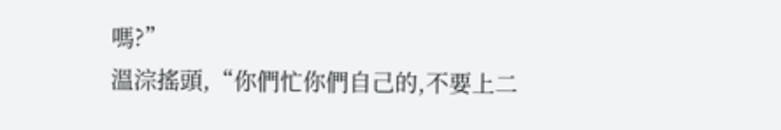嗎?”
溫淙搖頭,“你們忙你們自己的,不要上二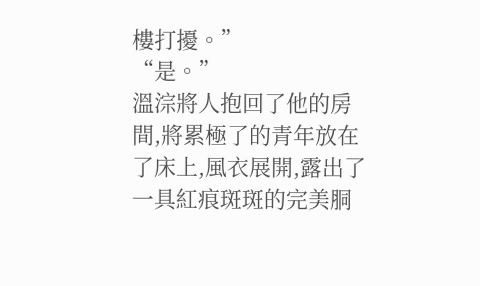樓打擾。”
“是。”
溫淙將人抱回了他的房間,將累極了的青年放在了床上,風衣展開,露出了一具紅痕斑斑的完美胴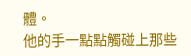體。
他的手一點點觸碰上那些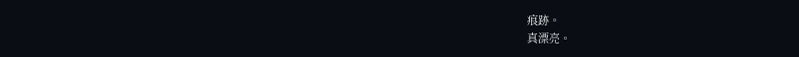痕跡。
真漂亮。